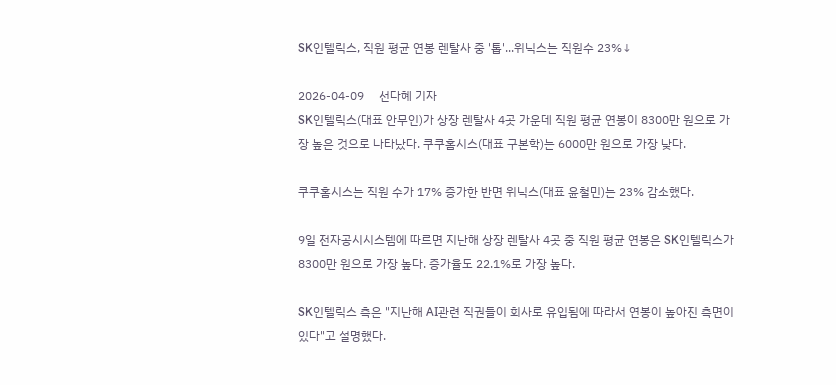SK인텔릭스, 직원 평균 연봉 렌탈사 중 '톱'...위닉스는 직원수 23%↓

2026-04-09     선다혜 기자
SK인텔릭스(대표 안무인)가 상장 렌탈사 4곳 가운데 직원 평균 연봉이 8300만 원으로 가장 높은 것으로 나타났다. 쿠쿠홈시스(대표 구본학)는 6000만 원으로 가장 낮다.

쿠쿠홈시스는 직원 수가 17% 증가한 반면 위닉스(대표 윤철민)는 23% 감소했다.

9일 전자공시시스템에 따르면 지난해 상장 렌탈사 4곳 중 직원 평균 연봉은 SK인텔릭스가 8300만 원으로 가장 높다. 증가율도 22.1%로 가장 높다.

SK인텔릭스 측은 "지난해 AI관련 직권들이 회사로 유입됨에 따라서 연봉이 높아진 측면이 있다"고 설명했다.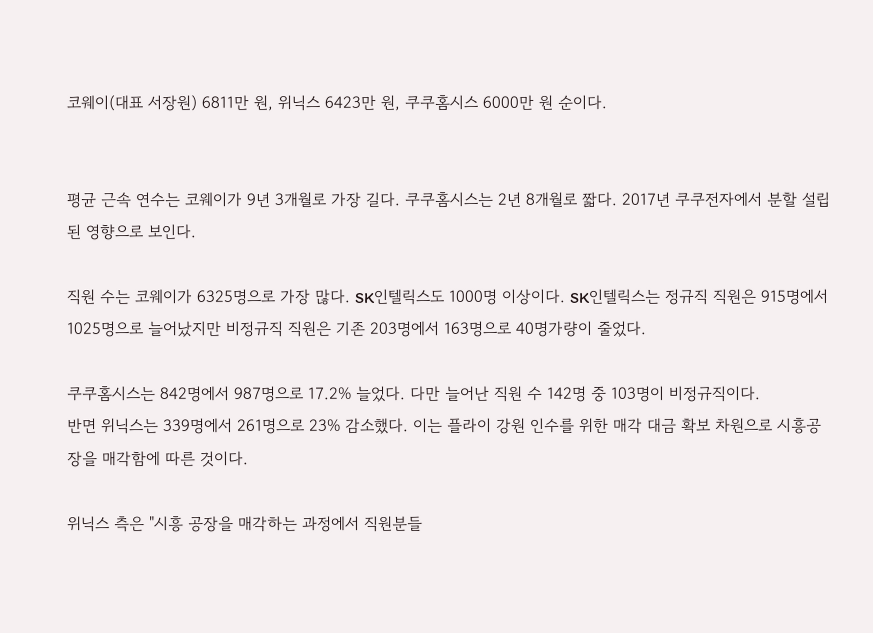코웨이(대표 서장원) 6811만 원, 위닉스 6423만 원, 쿠쿠홈시스 6000만 원 순이다.


평균 근속 연수는 코웨이가 9년 3개월로 가장 길다. 쿠쿠홈시스는 2년 8개월로 짧다. 2017년 쿠쿠전자에서 분할 설립된 영향으로 보인다.

직원 수는 코웨이가 6325명으로 가장 많다. SK인텔릭스도 1000명 이상이다. SK인텔릭스는 정규직 직원은 915명에서 1025명으로 늘어났지만 비정규직 직원은 기존 203명에서 163명으로 40명가량이 줄었다.

쿠쿠홈시스는 842명에서 987명으로 17.2% 늘었다. 다만 늘어난 직원 수 142명 중 103명이 비정규직이다.
반면 위닉스는 339명에서 261명으로 23% 감소했다. 이는 플라이 강원 인수를 위한 매각 대금 확보 차원으로 시흥공장을 매각함에 따른 것이다.

위닉스 측은 "시흥 공장을 매각하는 과정에서 직원분들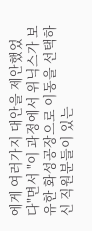에게 여러가지 대안을 제안했었다"면서 "이 과정에서 위닉스가 보유한 화성공장으로 이동을 선택하신 직원분들이 있는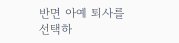반면 아예 퇴사를 선택하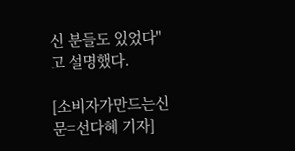신 분들도 있었다"고 설명했다.

[소비자가만드는신문=선다혜 기자]